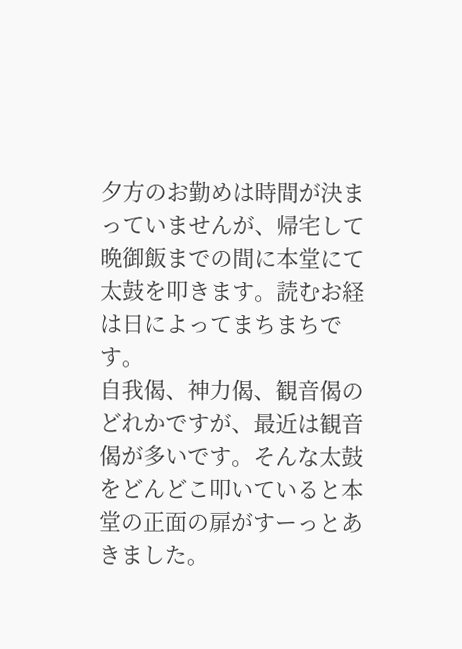夕方のお勤めは時間が決まっていませんが、帰宅して晩御飯までの間に本堂にて太鼓を叩きます。読むお経は日によってまちまちです。
自我偈、神力偈、観音偈のどれかですが、最近は観音偈が多いです。そんな太鼓をどんどこ叩いていると本堂の正面の扉がすーっとあきました。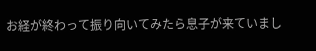お経が終わって振り向いてみたら息子が来ていまし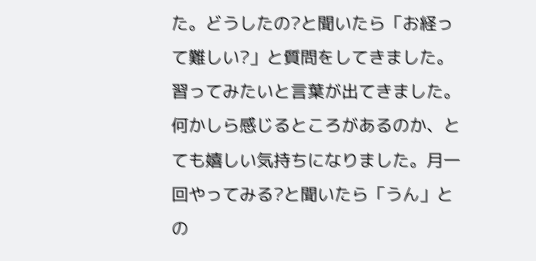た。どうしたの?と聞いたら「お経って難しい?」と質問をしてきました。習ってみたいと言葉が出てきました。
何かしら感じるところがあるのか、とても嬉しい気持ちになりました。月一回やってみる?と聞いたら「うん」との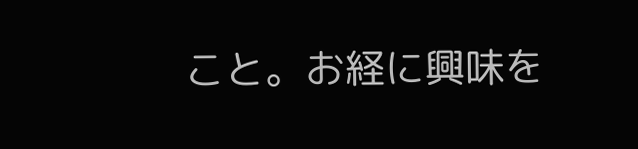こと。お経に興味を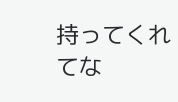持ってくれてな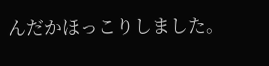んだかほっこりしました。